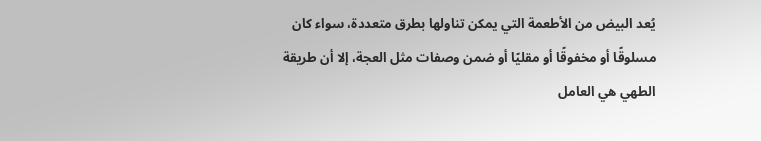يُعد البيض من الأطعمة التي يمكن تناولها بطرق متعددة، سواء كان مسلوقًا أو مخفوقًا أو مقليًا أو ضمن وصفات مثل العجة، إلا أن طريقة الطهي هي العامل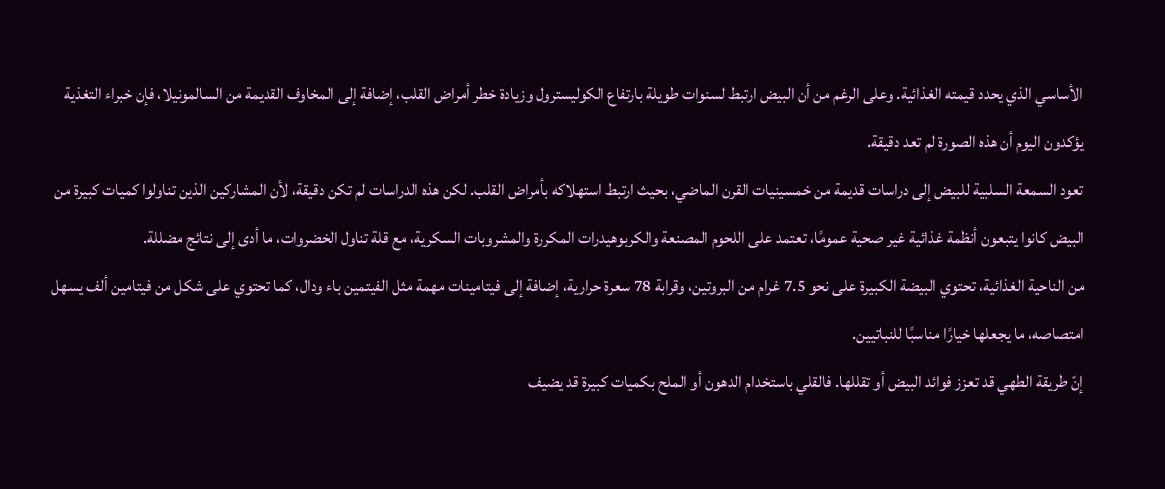الأساسي الذي يحدد قيمته الغذائية. وعلى الرغم من أن البيض ارتبط لسنوات طويلة بارتفاع الكوليسترول وزيادة خطر أمراض القلب، إضافة إلى المخاوف القديمة من السالمونيلا، فإن خبراء التغذية يؤكدون اليوم أن هذه الصورة لم تعد دقيقة.
تعود السمعة السلبية للبيض إلى دراسات قديمة من خمسينيات القرن الماضي، بحيث ارتبط استهلاكه بأمراض القلب. لكن هذه الدراسات لم تكن دقيقة، لأن المشاركين الذين تناولوا كميات كبيرة من البيض كانوا يتبعون أنظمة غذائية غير صحية عمومًا، تعتمد على اللحوم المصنعة والكربوهيدرات المكررة والمشروبات السكرية، مع قلة تناول الخضروات، ما أدى إلى نتائج مضللة.
من الناحية الغذائية، تحتوي البيضة الكبيرة على نحو 7.5 غرام من البروتين، وقرابة 78 سعرة حرارية، إضافة إلى فيتامينات مهمة مثل الفيتمين باء ودال، كما تحتوي على شكل من فيتامين ألف يسهل امتصاصه، ما يجعلها خيارًا مناسبًا للنباتيين.
إنّ طريقة الطهي قد تعزز فوائد البيض أو تقللها. فالقلي باستخدام الدهون أو الملح بكميات كبيرة قد يضيف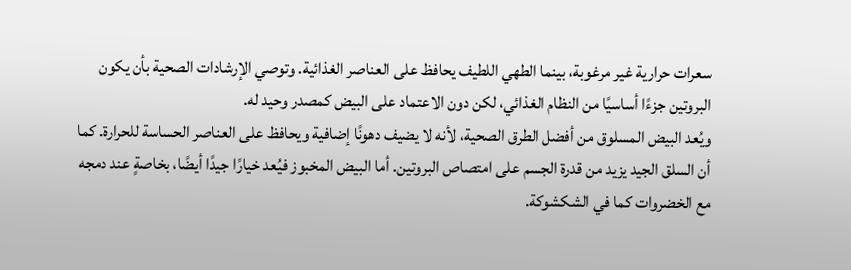سعرات حرارية غير مرغوبة، بينما الطهي اللطيف يحافظ على العناصر الغذائية. وتوصي الإرشادات الصحية بأن يكون البروتين جزءًا أساسيًا من النظام الغذائي، لكن دون الاعتماد على البيض كمصدر وحيد له.
ويُعد البيض المسلوق من أفضل الطرق الصحية، لأنه لا يضيف دهونًا إضافية ويحافظ على العناصر الحساسة للحرارة. كما أن السلق الجيد يزيد من قدرة الجسم على امتصاص البروتين. أما البيض المخبوز فيُعد خيارًا جيدًا أيضًا، بخاصةٍ عند دمجه مع الخضروات كما في الشكشوكة.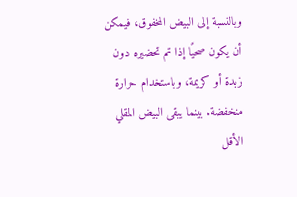وبالنسبة إلى البيض المخفوق، فيمكن أن يكون صحيًا إذا تم تحضيره دون زبدة أو كريمة، وباستخدام حرارة منخفضة. بينما يبقى البيض المقلي الأقل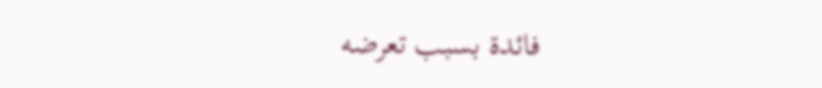فائدة بسبب تعرضه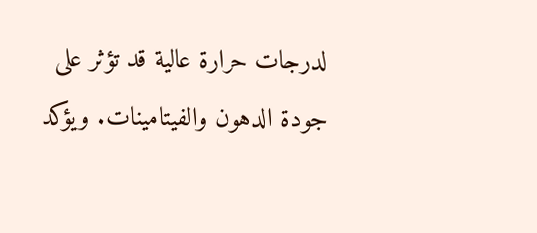لدرجات حرارة عالية قد تؤثر على جودة الدهون والفيتامينات. ويؤكد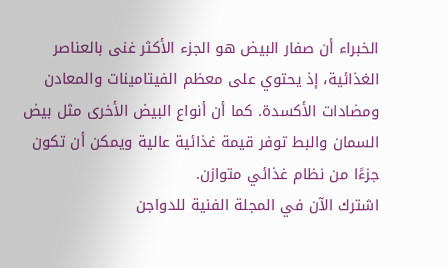الخبراء أن صفار البيض هو الجزء الأكثر غنى بالعناصر الغذائية، إذ يحتوي على معظم الفيتامينات والمعادن ومضادات الأكسدة. كما أن أنواع البيض الأخرى مثل بيض السمان والبط توفر قيمة غذائية عالية ويمكن أن تكون جزءًا من نظام غذائي متوازن.
اشترك الآن في المجلة الفنية للدواجن